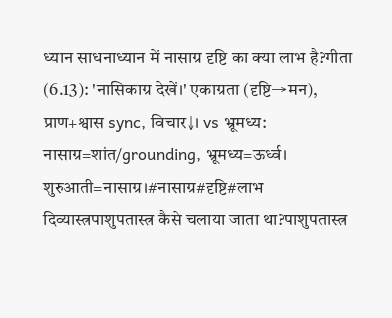ध्यान साधनाध्यान में नासाग्र दृष्टि का क्या लाभ है?गीता (6.13): 'नासिकाग्र देखें।' एकाग्रता (दृष्टि→मन), प्राण+श्वास sync, विचार↓। vs भ्रूमध्य: नासाग्र=शांत/grounding, भ्रूमध्य=ऊर्ध्व। शुरुआती=नासाग्र।#नासाग्र#दृष्टि#लाभ
दिव्यास्त्रपाशुपतास्त्र कैसे चलाया जाता था?पाशुपतास्त्र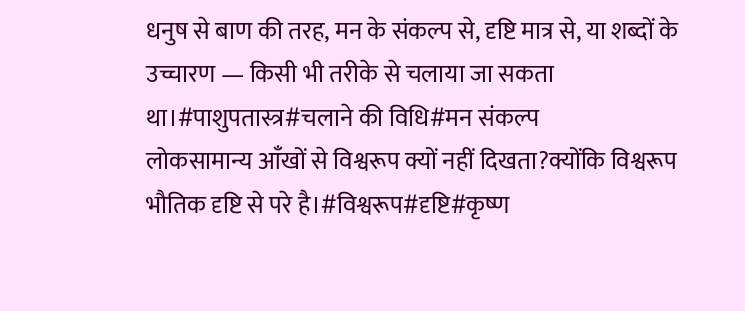धनुष से बाण की तरह, मन के संकल्प से, दृष्टि मात्र से, या शब्दों के उच्चारण — किसी भी तरीके से चलाया जा सकता था।#पाशुपतास्त्र#चलाने की विधि#मन संकल्प
लोकसामान्य आँखों से विश्वरूप क्यों नहीं दिखता?क्योंकि विश्वरूप भौतिक दृष्टि से परे है।#विश्वरूप#दृष्टि#कृष्ण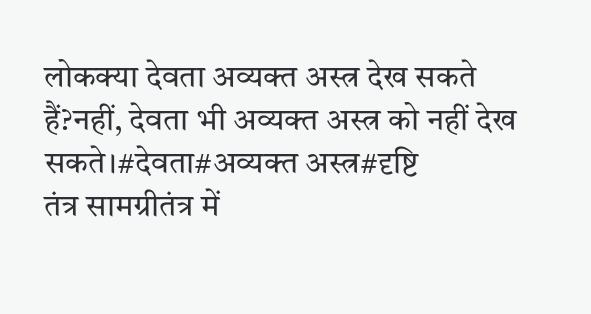लोकक्या देवता अव्यक्त अस्त्र देख सकते हैं?नहीं, देवता भी अव्यक्त अस्त्र को नहीं देख सकते।#देवता#अव्यक्त अस्त्र#दृष्टि
तंत्र सामग्रीतंत्र में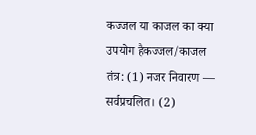कज्जल या काजल का क्या उपयोग हैकज्जल/काजल तंत्र: (1) नजर निवारण — सर्वप्रचलित। (2)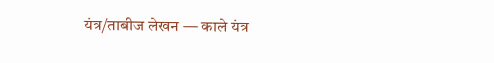यंत्र/ताबीज लेखन — काले यंत्र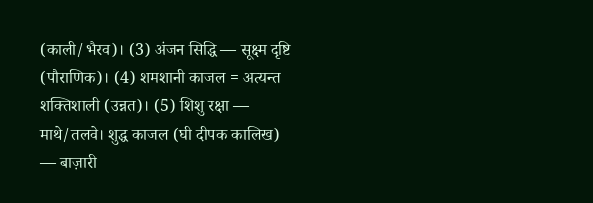(काली/भैरव)। (3) अंजन सिद्धि — सूक्ष्म दृष्टि (पौराणिक)। (4) शमशानी काजल = अत्यन्त शक्तिशाली (उन्नत)। (5) शिशु रक्षा — माथे/तलवे। शुद्ध काजल (घी दीपक कालिख) — बाज़ारी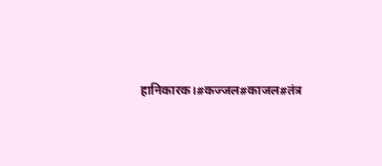हानिकारक।#कज्जल#काजल#तंत्र